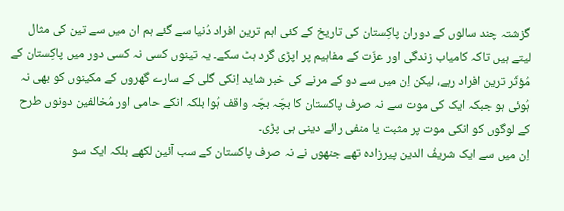گزشتہ چند سالوں کے دوران پاکِستان کی تاریخ کے کئی اہم ترین افراد دُنیا سے گئے ہم ان میں سے تین کی مثال لیتے ہیں تاکہ کامیاب زندگی اور عزّت کے مفاہیم پر اپڑی گرد ہٹ سکے۔ یہ تینوں کسی نہ کسی دور میں پاکِستان کے مُؤثّر ترین افراد رہے، لیکن اِن میں سے دو کے مرنے کی خبر شاید اِنکی گلی کے سارے گھروں کے مکینوں کو بھی نہ ہُوئی ہو جبکہ ایک کی موت سے نہ صرف پاکستان کا بچّہ بچّہ واقف ہُوا بلکہ انکے حامی اور مُخالفین دونوں طرح کے لوگوں کو انکی موت پر مثبت یا منفی رائے دینی ہی پڑی۔
اِن میں سے ایک شریفُ الدین پیرزادہ تھے جنھوں نے نہ صرف پاکستان کے سب آئین لکھے بلکہ ایک سو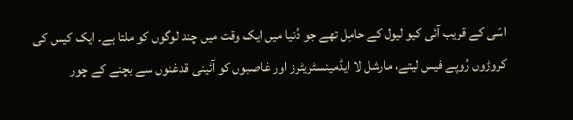اسّی کے قریب آئی کیو لیول کے حامِل تھے جو دُنیا میں ایک وقت میں چند لوگوں کو ملتا ہے۔ ایک کیس کی کروڑوں رُوپے فیس لیتے، مارشل لا ایڈمینسٹریٹرز اور غاصبوں کو آئینی قدغنوں سے بچنے کے چور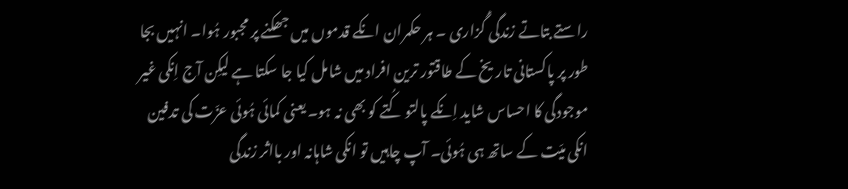راستے بتاتے زندگی گُزاری ۔ ہر حکمران انکے قدموں میں جھکنے پر مجبور ہُوا۔ انہیں بجا طور پر پاکستانی تاریخ کے طاقتور ترین افراد میں شامل کیا جا سکتا ہے لیکِن آج اِنکی غیر موجودگی کا احساس شاید اِنکے پالتو کُتے کو بھی نہ ہو۔ یعنی کمائی ہُوئی عزّت کی تدفین انکی میّت کے ساتھ ہی ہُوئی۔ آپ چاہیں تو انکی شاہانہ اور بااثر زندگی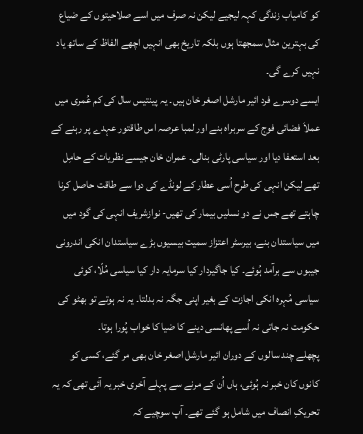کو کامیاب زندگی کہہ لیجیے لیکن نہ صرف میں اسے صلاحیتوں کے ضیاع کی بہترین مثال سمجھتا ہوں بلکہ تاریخ بھی انہیں اچھے الفاظ کے ساتھ یاد نہیں کرے گی۔
ایسے دوسرے فرد ائیر مارشل اصغر خان ہیں۔ یہ پینتیس سال کی کم عُمری میں عملاَ فضائی فوج کے سربراہ بنے اور لمبا عرصہ اس طاقتور عہدے پر رہنے کے بعد استعفا دیا اور سیاسی پارٹی بنالی۔ عمران خان جیسے نظریات کے حامِل تھے لیکن انہی کی طرح اُسی عطار کے لونڈے کی دوا سے طاقت حاصل کرنا چاہتے تھے جس نے دو نسلیں بیمار کی تھیں- نوازشریف انہی کی گود میں میں سیاستدان بنے، بیرسٹر اعتزاز سمیت بیسیوں بڑے سیاستدان انکی اندرونی جیبوں سے برآمد ہُوئے۔ کیا جاگیردار کیا سرمایہ دار کیا سیاسی مُلّا، کوئی سیاسی مُہرہ انکی اجازت کے بغیر اپنی جگہ نہ بدلتا۔ یہ نہ ہوتے تو بھٹو کی حکومت نہ جاتی نہ اُسے پھانسی دینے کا ضیا کا خواب پُورا ہوتا۔
پچھلے چند سالوں کے دوران ائیر مارشل اصغر خان بھی مر گئے، کسی کو کانوں کان خبر نہ ہُوئی، ہاں اُن کے مرنے سے پہلے آخری خبر یہ آئی تھی کہ یہ تحریکِ انصاف میں شامل ہو گئے تھے۔ آپ سوچیے کہ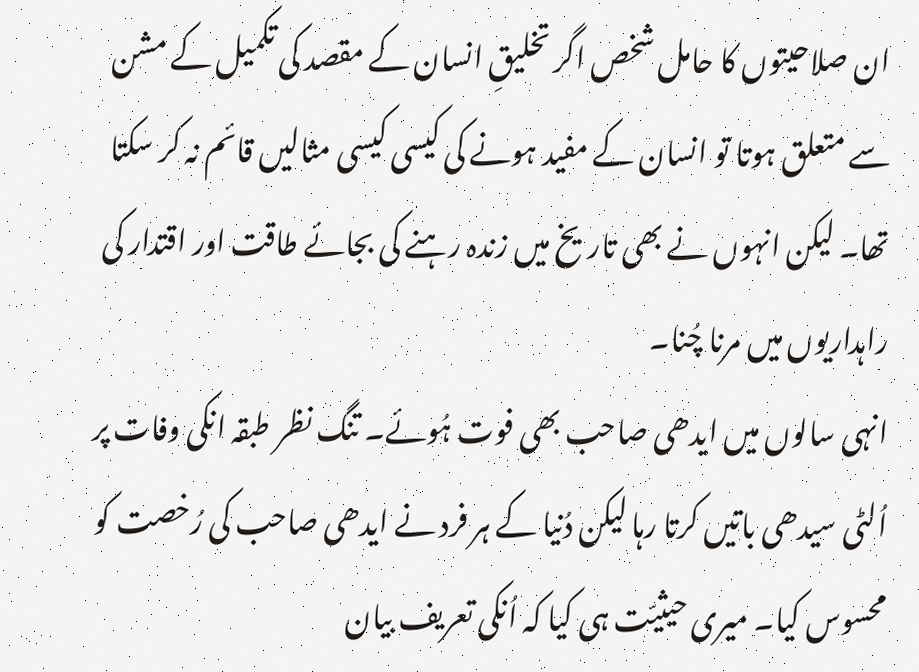ان صلاحیتوں کا حامل شخص اگر تخلیقِ انسان کے مقصد کی تکمیل کے مشن سے متعلق ہوتا تو انسان کے مفید ہونے کی کیسی کیسی مثالیں قائم نہ کر سکتا تھا۔ لیکن انہوں نے بھی تاریخ میں زندہ رہنے کی بجائے طاقت اور اقتدار کی راہداریوں میں مرنا چُنا۔
انہی سالوں میں ایدھی صاحب بھی فوت ہُوئے۔ تنگ نظر طبقہ انکی وفات پر اُلٹی سیدھی باتیں کرتا رہا لیکن دُنیا کے ہر فرد نے ایدھی صاحب کی رُخصت کو محسوس کیا۔ میری حیثیّت ہی کیا کہ اُنکی تعریف بیان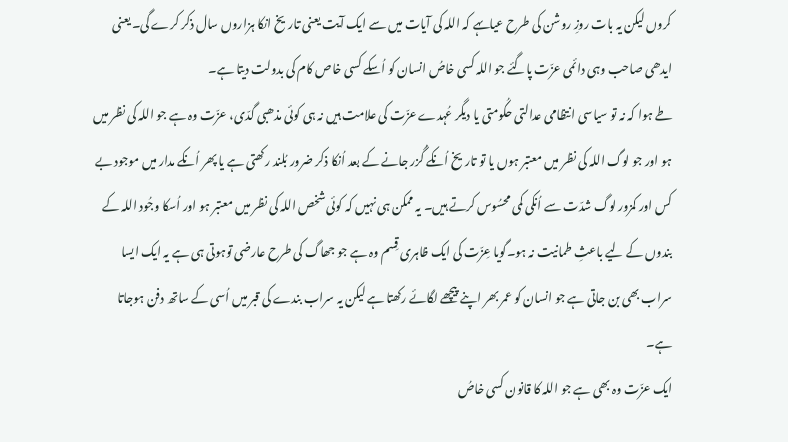کروں لیکن یہ بات روزِ روشن کی طرح عیاںہے کہ اللہ کی آیات میں سے ایک آیت یعنی تاریخ انکا ہزاروں سال ذکر کرے گی۔ یعنی ایدھی صاحب وہی دائمی عزّت پاگئے جو اللہ کسی خاصُ انسان کو اُسکے کسی خاص کام کی بدولت دیتا ہے۔
طے ہوا کہ نہ تو سیاسی انتظامی عدالتی حکُومتی یا دیگر عُہدے عزّت کی علامت ہیں نہ ہی کوئی مذھبی گدّی، عزّت وہ ہے جو اللہ کی نظر میں ہو اور جو لوگ اللہ کی نظر میں معتبر ہوں یا تو تاریخ اُنکے گُزر جانے کے بعد اُنکا ذکر ضرور بُلند رکھتی ہے یا پھر اُنکے مدار میں موجود بے کس اور کمزور لوگ شدّت سے اُنکی کمی محسُوس کرتے ہیں۔ یہ ممکن ہی نہیں کہ کوئی شخص اللہ کی نظر میں معتبر ہو اور اُسکا وجُود اللہ کے بندوں کے لیے باعثِ طمانیت نہ ہو۔گویا عِزّت کی ایک ظاہری قِسم وہ ہے جو جھاگ کی طرح عارضی توہوتی ہی ہے یہ ایک ایسا سراب بھی بن جاتی ہے جو انسان کو عمر بھر اپنے پیچھے لگائے رکھتا ہے لیکن یہ سراب بندے کی قبر میں اُسی کے ساتھ دفن ہوجاتا ہے۔
ایک عزّت وہ بھی ہے جو اللہ کا قانون کسی خاصُ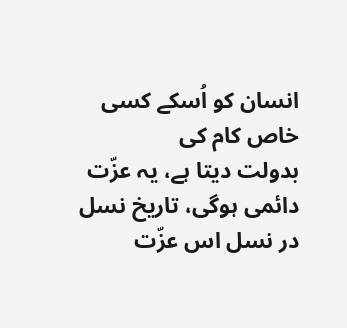انسان کو اُسکے کسی خاص کام کی
بدولت دیتا ہے، یہ عزّت دائمی ہوگی، تاریخ نسل در نسل اس عزّت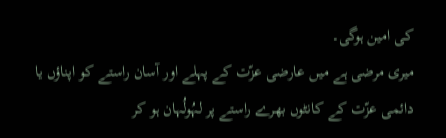کی امین ہوگی۔
میری مرضی ہے میں عارضی عزّت کے پہلے اور آسان راستے کو اپناؤں یا دائمی عزّت کے کانٹوں بھرے راستے پر لہُولُہان ہو کر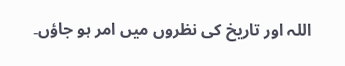اللہ اور تاریخ کی نظروں میں امر ہو جاؤں۔